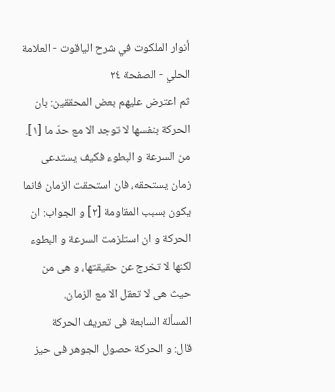أنوار الملكوت في شرح الياقوت - العلامة الحلي - الصفحة ٢٤
ثم اعترض عليهم بعض المحققين: بان الحركة بنفسها لا توجد الا مع حدّ ما [١].
من السرعة و البطوء فكيف يستدعى زمان يستحقه، فان استحقت الزمان فانما يكون بسبب المقاومة [٢] و الجواب: ان الحركة و ان استلزمت السرعة و البطوء لكنها لا تخرج عن حقيقتها، و هى من حيث هى لا تعقل الا مع الزمان.
المسألة السابعة فى تعريف الحركة
قال: و الحركة حصول الجوهر فى حيز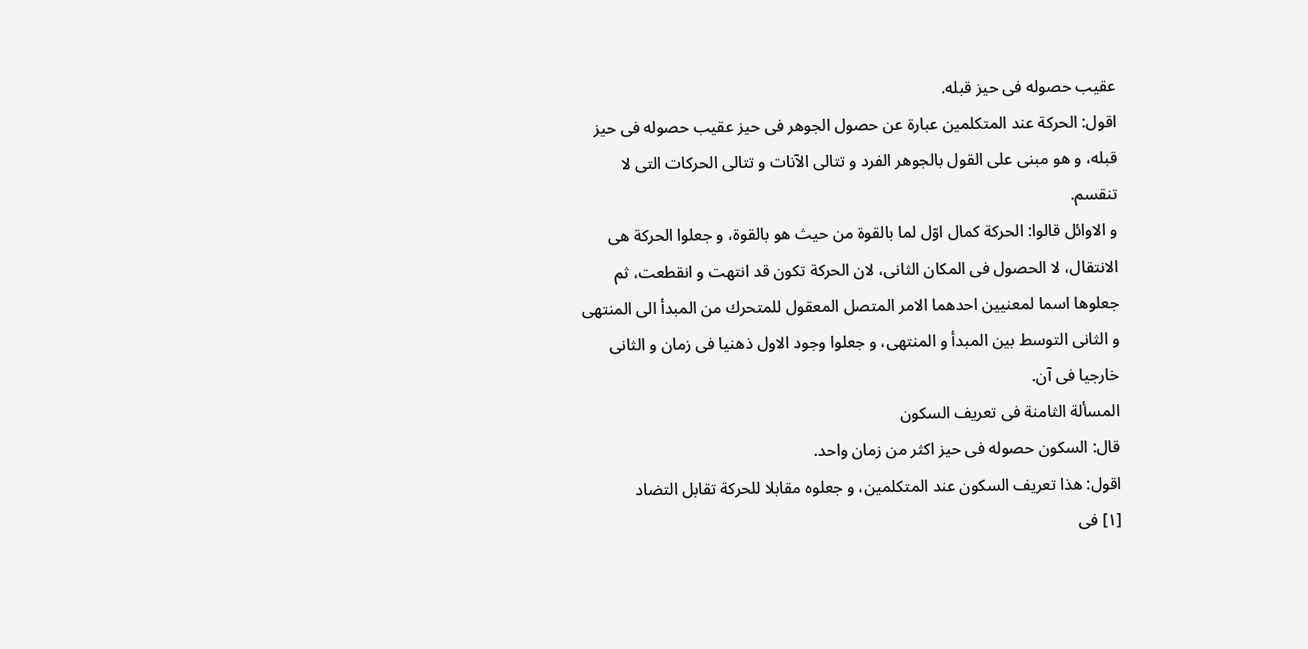عقيب حصوله فى حيز قبله.
اقول: الحركة عند المتكلمين عبارة عن حصول الجوهر فى حيز عقيب حصوله فى حيز قبله، و هو مبنى على القول بالجوهر الفرد و تتالى الآنات و تتالى الحركات التى لا تنقسم.
و الاوائل قالوا: الحركة كمال اوّل لما بالقوة من حيث هو بالقوة، و جعلوا الحركة هى الانتقال، لا الحصول فى المكان الثانى، لان الحركة تكون قد انتهت و انقطعت، ثم جعلوها اسما لمعنيين احدهما الامر المتصل المعقول للمتحرك من المبدأ الى المنتهى و الثانى التوسط بين المبدأ و المنتهى، و جعلوا وجود الاول ذهنيا فى زمان و الثانى خارجيا فى آن.
المسألة الثامنة فى تعريف السكون
قال: السكون حصوله فى حيز اكثر من زمان واحد.
اقول: هذا تعريف السكون عند المتكلمين، و جعلوه مقابلا للحركة تقابل التضاد
[١] فى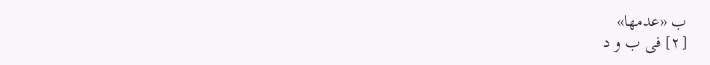ب «عدمها»
[٢] فى ب و د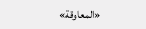«المعاوقة»